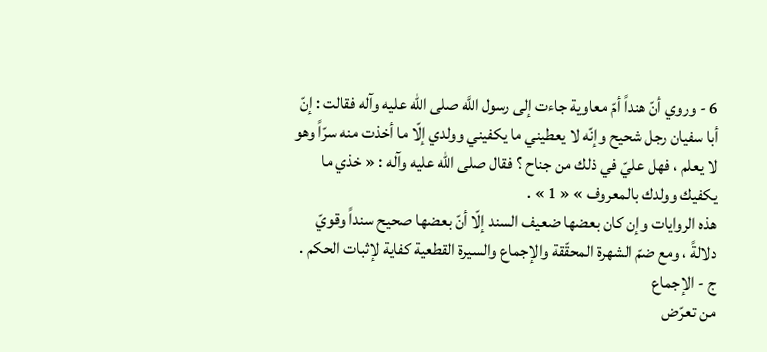6 - وروي أنّ هنداً أمّ معاوية جاءت إلى رسول اللَّه صلى الله عليه وآله فقالت : إنّ أبا سفيان رجل شحيح وإنّه لا يعطيني ما يكفيني وولدي إلّا ما أخذت منه سرّاً وهو لا يعلم ، فهل عليّ في ذلك من جناح ؟ فقال صلى الله عليه وآله : « خذي ما يكفيك وولدك بالمعروف » « 1 » .
هذه الروايات وإن كان بعضها ضعيف السند إلّا أنّ بعضها صحيح سنداً وقويّ دلالةً ، ومع ضمّ الشهرة المحقّقة والإجماع والسيرة القطعية كفاية لإثبات الحكم .
ج - الإجماع
من تعرّض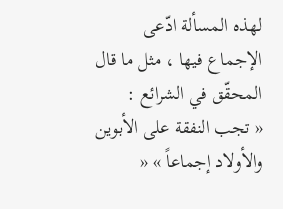لهذه المسألة ادّعى الإجماع فيها ، مثل ما قال المحقّق في الشرائع :
« تجب النفقة على الأبوين والأولاد إجماعاً » «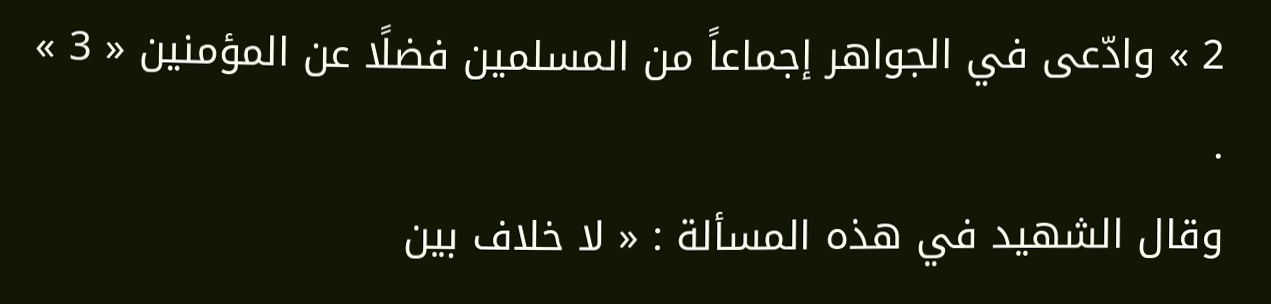2 » وادّعى في الجواهر إجماعاً من المسلمين فضلًا عن المؤمنين « 3 » .
وقال الشهيد في هذه المسألة : « لا خلاف بين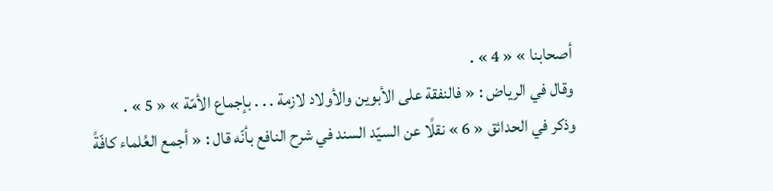أصحابنا » « 4 » .
وقال في الرياض : « فالنفقة على الأبوين والأولاد لازمة . . . بإجماع الأمّة » « 5 » .
وذكر في الحدائق « 6 » نقلًا عن السيّد السند في شرح النافع بأنّه قال : « أجمع العُلماء كافّةً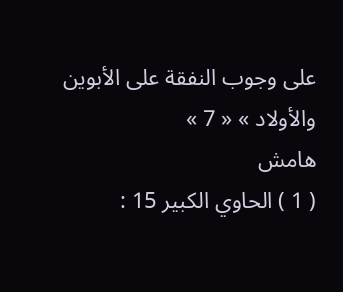على وجوب النفقة على الأبوين والأولاد » « 7 »
هامش
( 1 ) الحاوي الكبير 15 :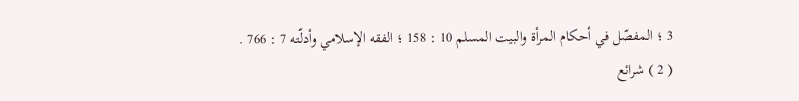3 ؛ المفصّل في أحكام المرأة والبيت المسلم 10 : 158 ؛ الفقه الإسلامي وأدلّته 7 : 766 .
( 2 ) شرائع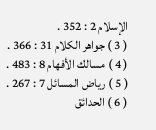الإسلام 2 : 352 .
( 3 ) جواهر الكلام 31 : 366 .
( 4 ) مسالك الأفهام 8 : 483 .
( 5 ) رياض المسائل 7 : 267 .
( 6 ) الحدائق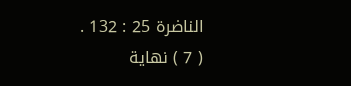الناضرة 25 : 132 .
( 7 ) نهاية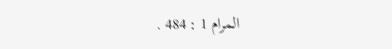المرام 1 : 484 .